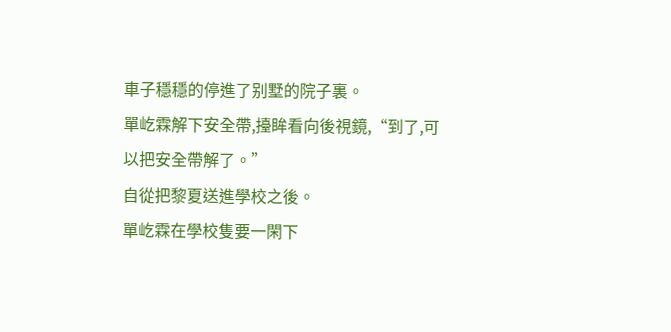車子穩穩的停進了别墅的院子裏。
單屹霖解下安全帶,擡眸看向後視鏡,“到了,可以把安全帶解了。”
自從把黎夏送進學校之後。
單屹霖在學校隻要一閑下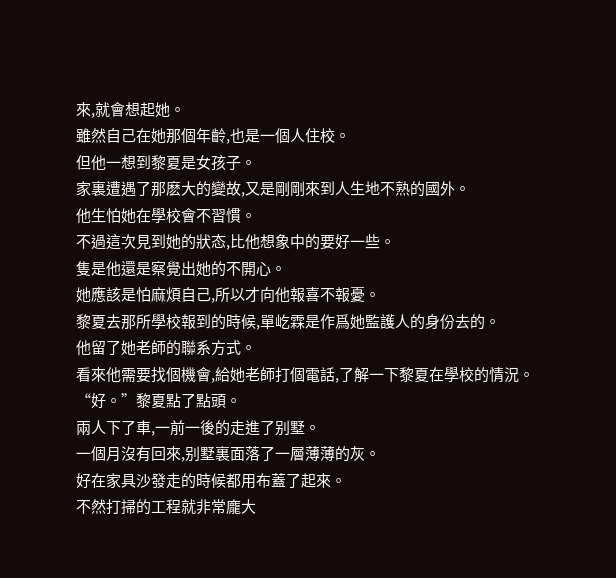來,就會想起她。
雖然自己在她那個年齡,也是一個人住校。
但他一想到黎夏是女孩子。
家裏遭遇了那麽大的變故,又是剛剛來到人生地不熟的國外。
他生怕她在學校會不習慣。
不過這次見到她的狀态,比他想象中的要好一些。
隻是他還是察覺出她的不開心。
她應該是怕麻煩自己,所以才向他報喜不報憂。
黎夏去那所學校報到的時候,單屹霖是作爲她監護人的身份去的。
他留了她老師的聯系方式。
看來他需要找個機會,給她老師打個電話,了解一下黎夏在學校的情況。
“好。”黎夏點了點頭。
兩人下了車,一前一後的走進了别墅。
一個月沒有回來,别墅裏面落了一層薄薄的灰。
好在家具沙發走的時候都用布蓋了起來。
不然打掃的工程就非常龐大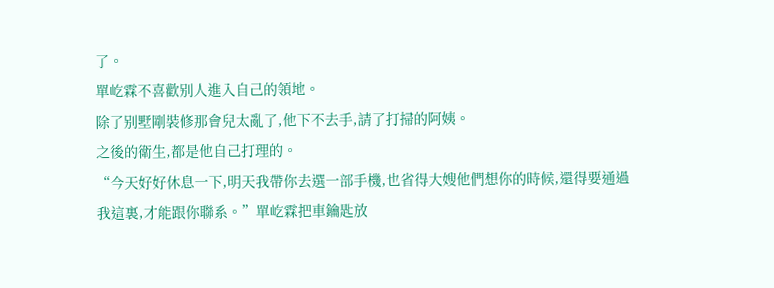了。
單屹霖不喜歡别人進入自己的領地。
除了别墅剛裝修那會兒太亂了,他下不去手,請了打掃的阿姨。
之後的衛生,都是他自己打理的。
“今天好好休息一下,明天我帶你去選一部手機,也省得大嫂他們想你的時候,還得要通過我這裏,才能跟你聯系。”單屹霖把車鑰匙放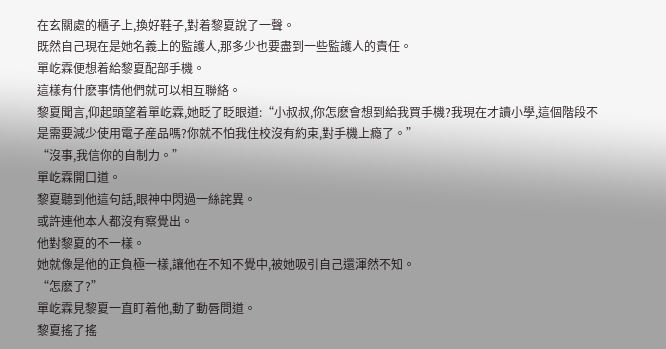在玄關處的櫃子上,換好鞋子,對着黎夏說了一聲。
既然自己現在是她名義上的監護人,那多少也要盡到一些監護人的責任。
單屹霖便想着給黎夏配部手機。
這樣有什麽事情他們就可以相互聯絡。
黎夏聞言,仰起頭望着單屹霖,她眨了眨眼道:“小叔叔,你怎麽會想到給我買手機?我現在才讀小學,這個階段不是需要減少使用電子産品嗎?你就不怕我住校沒有約束,對手機上瘾了。”
“沒事,我信你的自制力。”
單屹霖開口道。
黎夏聽到他這句話,眼神中閃過一絲詫異。
或許連他本人都沒有察覺出。
他對黎夏的不一樣。
她就像是他的正負極一樣,讓他在不知不覺中,被她吸引自己還渾然不知。
“怎麽了?”
單屹霖見黎夏一直盯着他,動了動唇問道。
黎夏搖了搖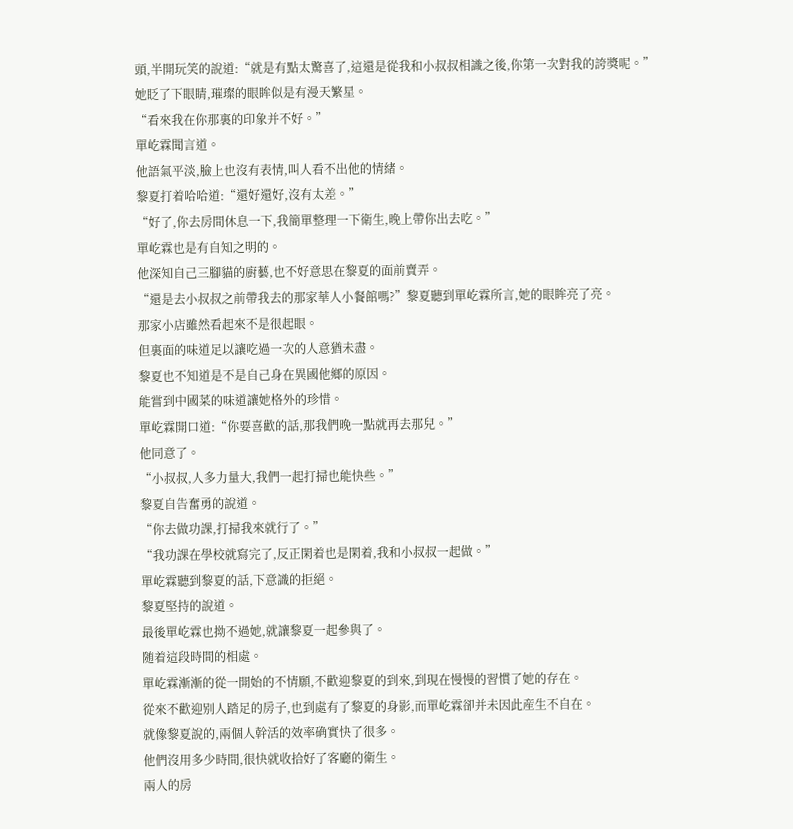頭,半開玩笑的說道:“就是有點太驚喜了,這還是從我和小叔叔相識之後,你第一次對我的誇獎呢。”
她眨了下眼睛,璀璨的眼眸似是有漫天繁星。
“看來我在你那裏的印象并不好。”
單屹霖聞言道。
他語氣平淡,臉上也沒有表情,叫人看不出他的情緒。
黎夏打着哈哈道:“還好還好,沒有太差。”
“好了,你去房間休息一下,我簡單整理一下衛生,晚上帶你出去吃。”
單屹霖也是有自知之明的。
他深知自己三腳貓的廚藝,也不好意思在黎夏的面前賣弄。
“還是去小叔叔之前帶我去的那家華人小餐館嗎?”黎夏聽到單屹霖所言,她的眼眸亮了亮。
那家小店雖然看起來不是很起眼。
但裏面的味道足以讓吃過一次的人意猶未盡。
黎夏也不知道是不是自己身在異國他鄉的原因。
能嘗到中國菜的味道讓她格外的珍惜。
單屹霖開口道:“你要喜歡的話,那我們晚一點就再去那兒。”
他同意了。
“小叔叔,人多力量大,我們一起打掃也能快些。”
黎夏自告奮勇的說道。
“你去做功課,打掃我來就行了。”
“我功課在學校就寫完了,反正閑着也是閑着,我和小叔叔一起做。”
單屹霖聽到黎夏的話,下意識的拒絕。
黎夏堅持的說道。
最後單屹霖也拗不過她,就讓黎夏一起參與了。
随着這段時間的相處。
單屹霖漸漸的從一開始的不情願,不歡迎黎夏的到來,到現在慢慢的習慣了她的存在。
從來不歡迎别人踏足的房子,也到處有了黎夏的身影,而單屹霖卻并未因此産生不自在。
就像黎夏說的,兩個人幹活的效率确實快了很多。
他們沒用多少時間,很快就收拾好了客廳的衛生。
兩人的房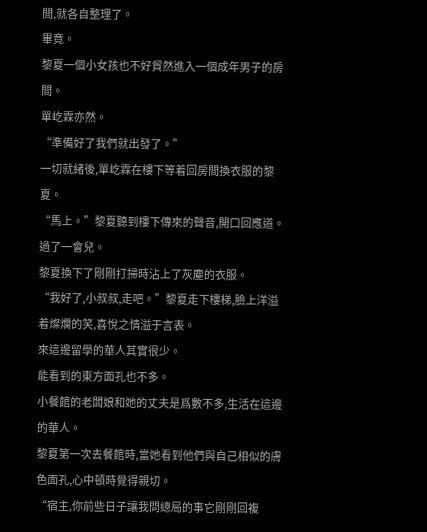間,就各自整理了。
畢竟。
黎夏一個小女孩也不好貿然進入一個成年男子的房間。
單屹霖亦然。
“準備好了我們就出發了。”
一切就緒後,單屹霖在樓下等着回房間換衣服的黎夏。
“馬上。”黎夏聽到樓下傳來的聲音,開口回應道。
過了一會兒。
黎夏換下了剛剛打掃時沾上了灰塵的衣服。
“我好了,小叔叔,走吧。”黎夏走下樓梯,臉上洋溢着燦爛的笑,喜悅之情溢于言表。
來這邊留學的華人其實很少。
能看到的東方面孔也不多。
小餐館的老闆娘和她的丈夫是爲數不多,生活在這邊的華人。
黎夏第一次去餐館時,當她看到他們與自己相似的膚色面孔,心中頓時覺得親切。
“宿主,你前些日子讓我問總局的事它剛剛回複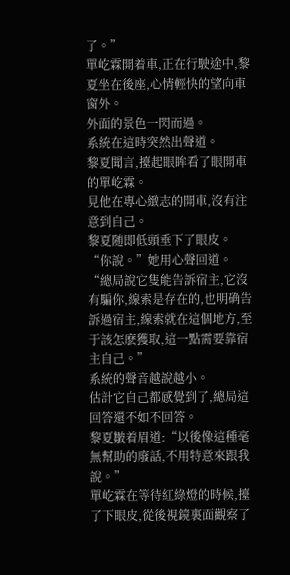了。”
單屹霖開着車,正在行駛途中,黎夏坐在後座,心情輕快的望向車窗外。
外面的景色一閃而過。
系統在這時突然出聲道。
黎夏聞言,擡起眼眸看了眼開車的單屹霖。
見他在專心緻志的開車,沒有注意到自己。
黎夏随即低頭垂下了眼皮。
“你說。”她用心聲回道。
“總局說它隻能告訴宿主,它沒有騙你,線索是存在的,也明确告訴過宿主,線索就在這個地方,至于該怎麽獲取,這一點需要靠宿主自己。”
系統的聲音越說越小。
估計它自己都感覺到了,總局這回答還不如不回答。
黎夏皺着眉道:“以後像這種毫無幫助的廢話,不用特意來跟我說。”
單屹霖在等待紅綠燈的時候,擡了下眼皮,從後視鏡裏面觀察了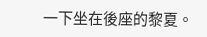一下坐在後座的黎夏。